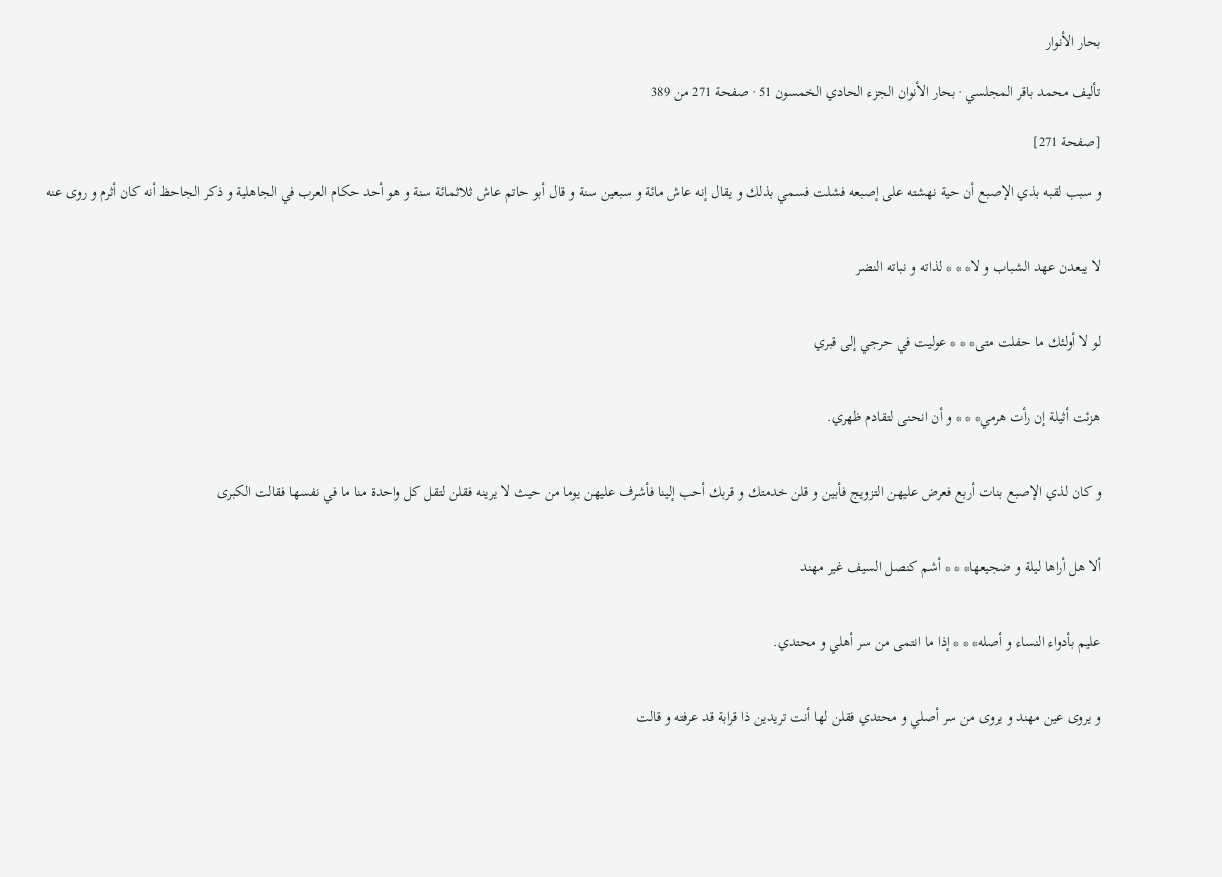بحار الأنوار

تأليف محمد باقر المجلسي · بحار الأنوان الجزء الحادي الخمسون 51 · صفحة 271 من 389

[صفحة 271]

و سبب لقبه بذي الإصبع أن حية نهشته على إصبعه فشلت فسمي بذلك و يقال إنه عاش مائة و سبعين سنة و قال أبو حاتم عاش ثلاثمائة سنة و هو أحد حكام العرب في الجاهلية و ذكر الجاحظ أنه كان أثرم و روى عنه


لا يبعدن عهد الشباب و لا* * * لذاته و نباته النضر


لو لا أولئك ما حفلت متى* * * عوليت في حرجي إلى قبري


هزئت أثيلة إن رأت هرمي* * * و أن انحنى لتقادم ظهري.


و كان لذي الإصبع بنات أربع فعرض عليهن التزويج فأبين و قلن خدمتك و قربك أحب إلينا فأشرف عليهن يوما من حيث لا يرينه فقلن لتقل كل واحدة منا ما في نفسها فقالت الكبرى


ألا هل أراها ليلة و ضجيعها* * * أشم كنصل السيف غير مهند


عليم بأدواء النساء و أصله* * * إذا ما انتمى من سر أهلي و محتدي.


و يروى عين مهند و يروى من سر أصلي و محتدي فقلن لها أنت تريدين ذا قرابة قد عرفته و قالت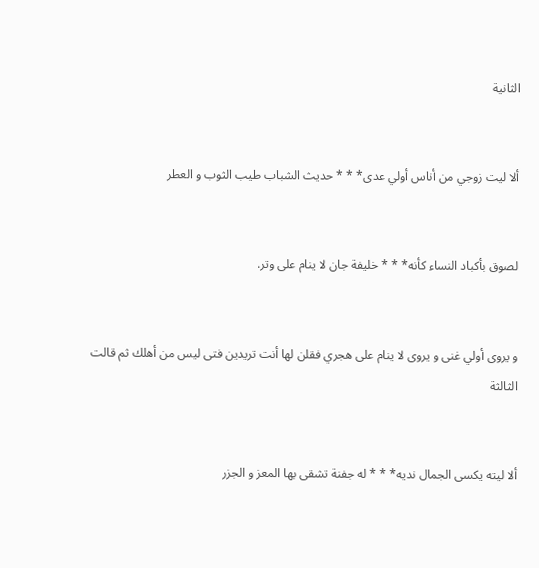الثانية


ألا ليت زوجي من أناس أولي عدى* * * حديث الشباب طيب الثوب و العطر


لصوق بأكباد النساء كأنه* * * خليفة جان لا ينام على وتر.


و يروى أولي غنى و يروى لا ينام على هجري فقلن لها أنت تريدين فتى ليس من أهلك ثم قالت الثالثة


ألا ليته يكسى الجمال نديه* * * له جفنة تشقى بها المعز و الجزر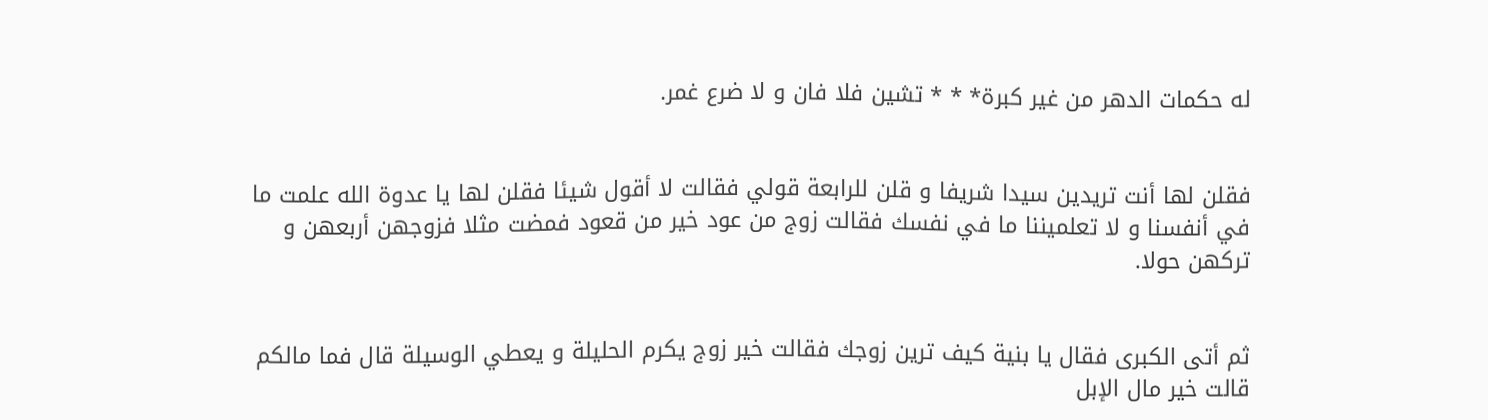له حكمات الدهر من غير كبرة* * * تشين فلا فان و لا ضرع غمر.


فقلن لها أنت تريدين سيدا شريفا و قلن للرابعة قولي فقالت لا أقول شيئا فقلن لها يا عدوة الله علمت ما في أنفسنا و لا تعلميننا ما في نفسك فقالت زوج من عود خير من قعود فمضت مثلا فزوجهن أربعهن و تركهن حولا.


ثم أتى الكبرى فقال يا بنية كيف ترين زوجك فقالت خير زوج يكرم الحليلة و يعطي الوسيلة قال فما مالكم قالت خير مال الإبل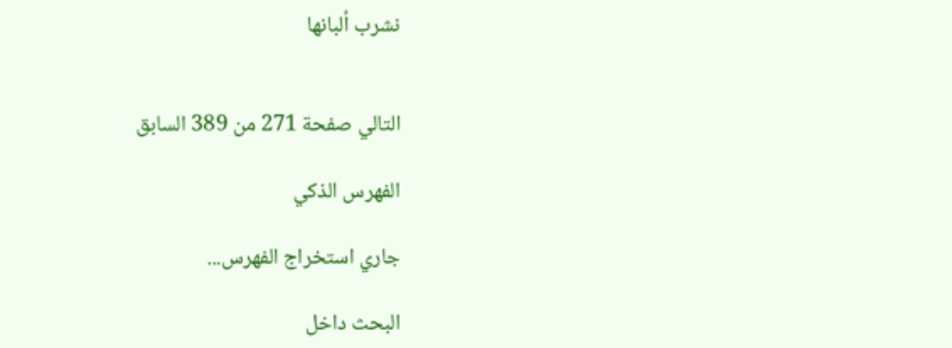نشرب ألبانها


التالي صفحة 271 من 389 السابق

الفهرس الذكي

جاري استخراج الفهرس...

البحث داخل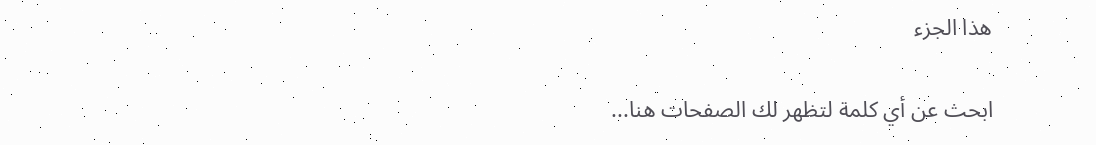هذا الجزء

ابحث عن أي كلمة لتظهر لك الصفحات هنا...